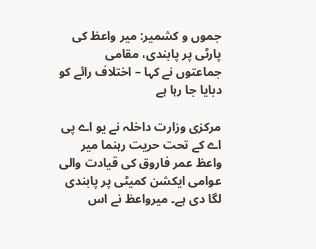جموں و کشمیر: میر واعظ کی پارٹی پر پابندی، مقامی جماعتوں نے کہا – اختلاف رائے کو دبایا جا رہا ہے

مرکزی وزارت داخلہ نے یو اے پی اے کے تحت حریت رہنما میر واعظ عمر فاروق کی قیادت والی عوامی ایکشن کمیٹی پر پابندی لگا دی ہے۔ میرواعظ نے اس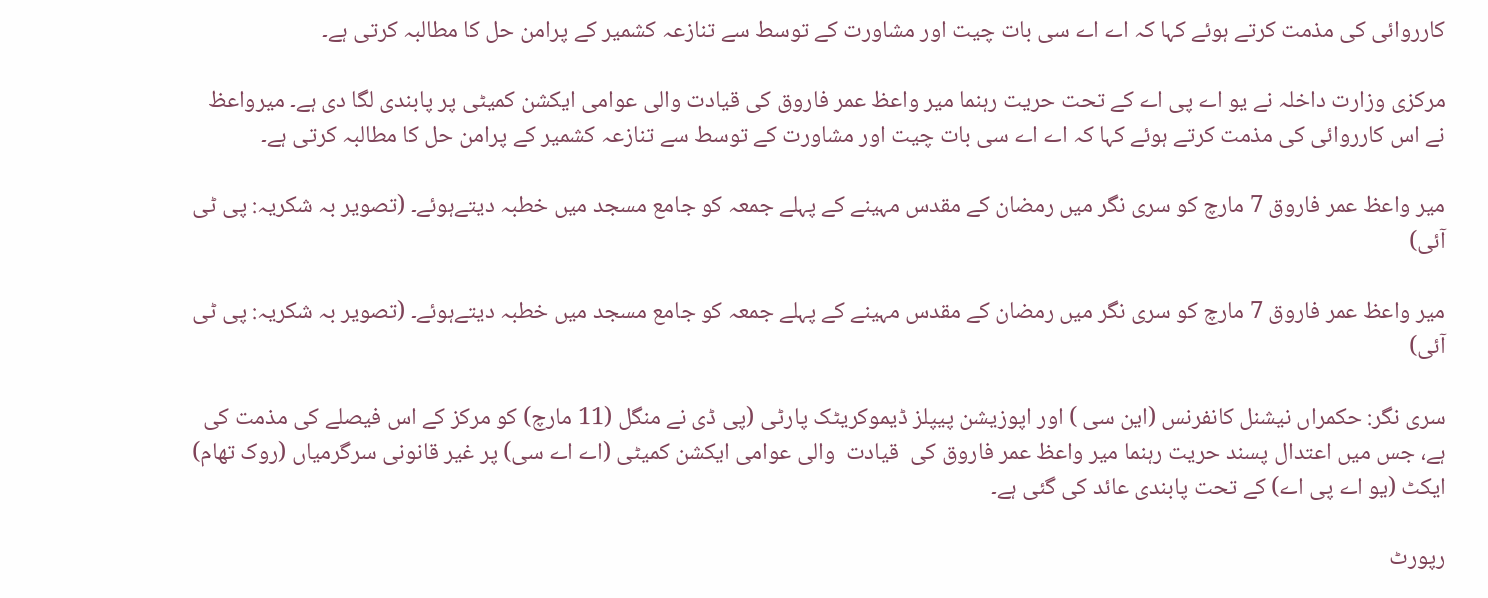کارروائی کی مذمت کرتے ہوئے کہا کہ اے اے سی بات چیت اور مشاورت کے توسط سے تنازعہ کشمیر کے پرامن حل کا مطالبہ کرتی ہے۔

مرکزی وزارت داخلہ نے یو اے پی اے کے تحت حریت رہنما میر واعظ عمر فاروق کی قیادت والی عوامی ایکشن کمیٹی پر پابندی لگا دی ہے۔ میرواعظ نے اس کارروائی کی مذمت کرتے ہوئے کہا کہ اے اے سی بات چیت اور مشاورت کے توسط سے تنازعہ کشمیر کے پرامن حل کا مطالبہ کرتی ہے۔

میر واعظ عمر فاروق 7 مارچ کو سری نگر میں رمضان کے مقدس مہینے کے پہلے جمعہ کو جامع مسجد میں خطبہ دیتےہوئے۔ (تصویر بہ شکریہ: پی ٹی آئی)

میر واعظ عمر فاروق 7 مارچ کو سری نگر میں رمضان کے مقدس مہینے کے پہلے جمعہ کو جامع مسجد میں خطبہ دیتےہوئے۔ (تصویر بہ شکریہ: پی ٹی آئی)

سری نگر: حکمراں نیشنل کانفرنس (این سی ) اور اپوزیشن پیپلز ڈیموکریٹک پارٹی (پی ڈی نے منگل (11 مارچ) کو مرکز کے اس فیصلے کی مذمت کی ہے، جس میں اعتدال پسند حریت رہنما میر واعظ عمر فاروق کی  قیادت  والی عوامی ایکشن کمیٹی (اے اے سی) پر غیر قانونی سرگرمیاں (روک تھام) ایکٹ (یو اے پی اے) کے تحت پابندی عائد کی گئی ہے۔

رپورٹ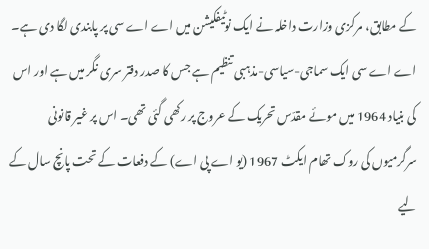کے مطابق، مرکزی وزارت داخلہ نے ایک نوٹیفکیشن میں اے اے سی پر پابندی لگا دی ہے۔ اے اے سی ایک سماجی-سیاسی-مذہبی تنظیم ہے جس کا صدر دفتر سری نگر میں ہے اور اس کی بنیاد 1964 میں موئے مقدّس تحریک کے عروج پر رکھی گئی تھی۔ اس پر غیر قانونی سرگرمیوں کی روک تھام ایکٹ 1967 (یو اے پی اے) کے دفعات کے تحت پانچ سال کے لیے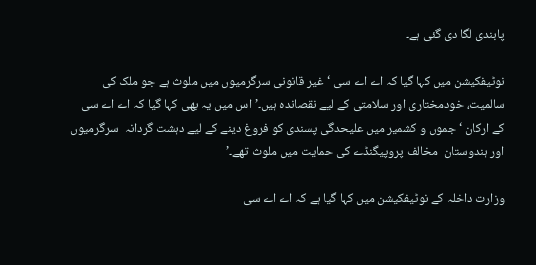پابندی لگا دی گئی ہے۔

نوٹیفکیشن میں کہا گیا کہ اے اے سی ‘غیر قانونی سرگرمیوں میں ملوث ہے جو ملک کی سالمیت، خودمختاری اور سلامتی کے لیے نقصاندہ ہیں۔’ اس میں یہ بھی کہا گیا کہ اے اے سی کے ارکان ‘جموں و کشمیر میں علیحدگی پسندی کو فروغ دینے کے لیے دہشت گردانہ  سرگرمیوں اور ہندوستان  مخالف پروپیگنڈے کی حمایت میں ملوث تھے۔’

وزارت داخلہ کے نوٹیفکیشن میں کہا گیا ہے کہ اے اے سی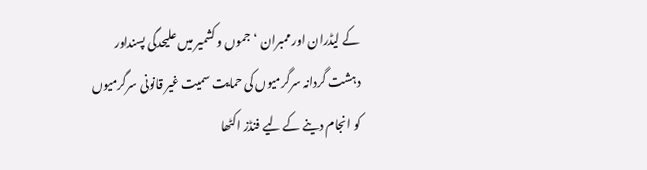کے لیڈران اور ممبران ‘جموں و کشمیر میں علیحدگی پسنداور دہشت گردانہ سرگرمیوں کی حمایت سمیت غیر قانونی سرگرمیوں کو انجام دینے کے لیے فنڈز اکٹھا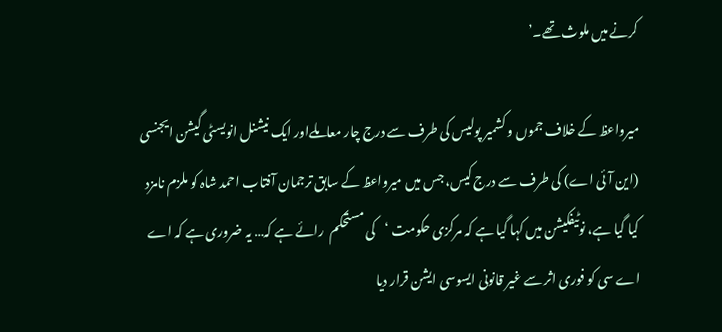کرنے میں ملوث تھے۔’

میرواعظ کے خلاف جموں و کشمیر پولیس کی طرف سے درج چار معاملےاور ایک نیشنل انویسٹی گیشن ایجنسی (این آئی اے) کی طرف سے درج کیس، جس میں میرواعظ کے سابق ترجمان آفتاب احمد شاہ کو ملزم نامزد کیا گیا ہے، نوٹیفکیشن میں کہا گیا ہے کہ مرکزی حکومت ‘کی مستحکم  رائے ہے کہ… یہ ضروری ہے کہ اے اے سی کو فوری اثر سے غیر قانونی ایسوسی ایشن قرار دیا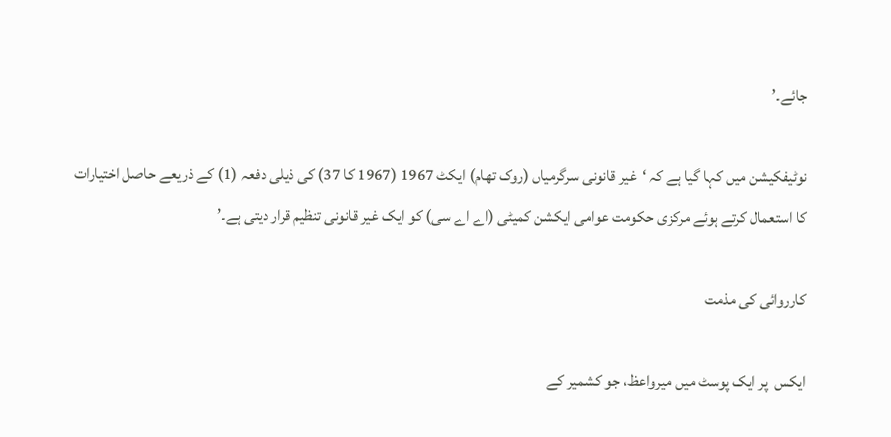جائے۔’

نوٹیفکیشن میں کہا گیا ہے کہ ‘غیر قانونی سرگرمیاں (روک تھام) ایکٹ 1967 (1967 کا 37) کی ذیلی دفعہ (1) کے ذریعے حاصل اختیارات کا استعمال کرتے ہوئے مرکزی حکومت عوامی ایکشن کمیٹی (اے اے سی) کو ایک غیر قانونی تنظیم قرار دیتی ہے۔’

کارروائی کی مذمت

ایکس  پر ایک پوسٹ میں میرواعظ، جو کشمیر کے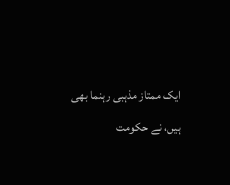ایک ممتاز مذہبی رہنما بھی ہیں، نے حکومت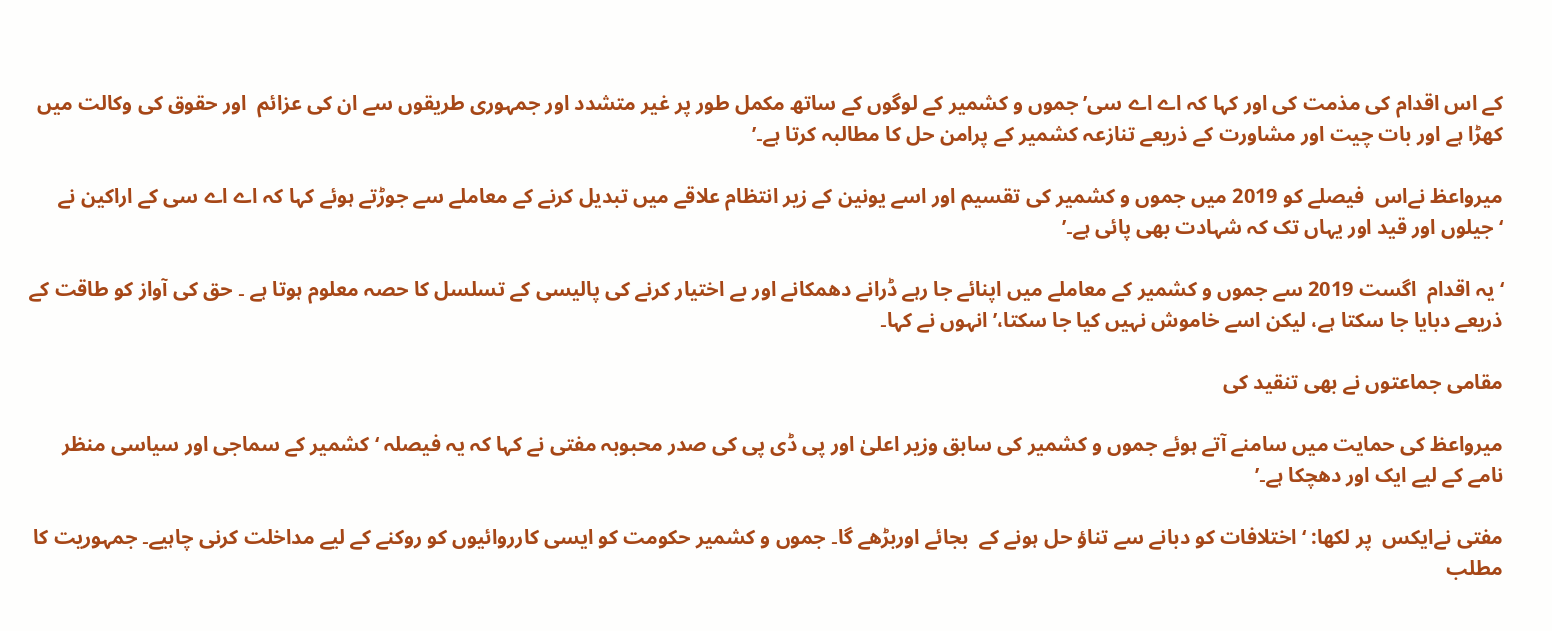کے اس اقدام کی مذمت کی اور کہا کہ اے اے سی’جموں و کشمیر کے لوگوں کے ساتھ مکمل طور پر غیر متشدد اور جمہوری طریقوں سے ان کی عزائم  اور حقوق کی وکالت میں کھڑا ہے اور بات چیت اور مشاورت کے ذریعے تنازعہ کشمیر کے پرامن حل کا مطالبہ کرتا ہے۔’

میرواعظ نےاس  فیصلے کو 2019 میں جموں و کشمیر کی تقسیم اور اسے یونین کے زیر انتظام علاقے میں تبدیل کرنے کے معاملے سے جوڑتے ہوئے کہا کہ اے اے سی کے اراکین نے ‘جیلوں اور قید اور یہاں تک کہ شہادت بھی پائی ہے۔’

‘یہ اقدام  اگست 2019 سے جموں و کشمیر کے معاملے میں اپنائے جا رہے ڈرانے دھمکانے اور بے اختیار کرنے کی پالیسی کے تسلسل کا حصہ معلوم ہوتا ہے ۔ حق کی آواز کو طاقت کے ذریعے دبایا جا سکتا ہے، لیکن اسے خاموش نہیں کیا جا سکتا،’ انہوں نے کہا۔

مقامی جماعتوں نے بھی تنقید کی

میرواعظ کی حمایت میں سامنے آتے ہوئے جموں و کشمیر کی سابق وزیر اعلیٰ اور پی ڈی پی کی صدر محبوبہ مفتی نے کہا کہ یہ فیصلہ ‘کشمیر کے سماجی اور سیاسی منظر نامے کے لیے ایک اور دھچکا ہے۔’

مفتی نےایکس  پر لکھا: ‘اختلافات کو دبانے سے تناؤ حل ہونے کے  بجائے اوربڑھے گا۔ جموں و کشمیر حکومت کو ایسی کارروائیوں کو روکنے کے لیے مداخلت کرنی چاہیے۔ جمہوریت کا مطلب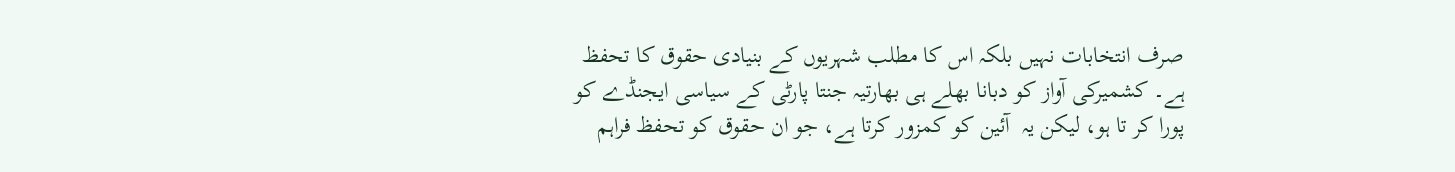صرف انتخابات نہیں بلکہ اس کا مطلب شہریوں کے بنیادی حقوق کا تحفظ ہے۔ کشمیرکی آواز کو دبانا بھلے ہی بھارتیہ جنتا پارٹی کے سیاسی ایجنڈے کو پورا کر تا ہو، لیکن یہ  آئین کو کمزور کرتا ہے، جو ان حقوق کو تحفظ فراہم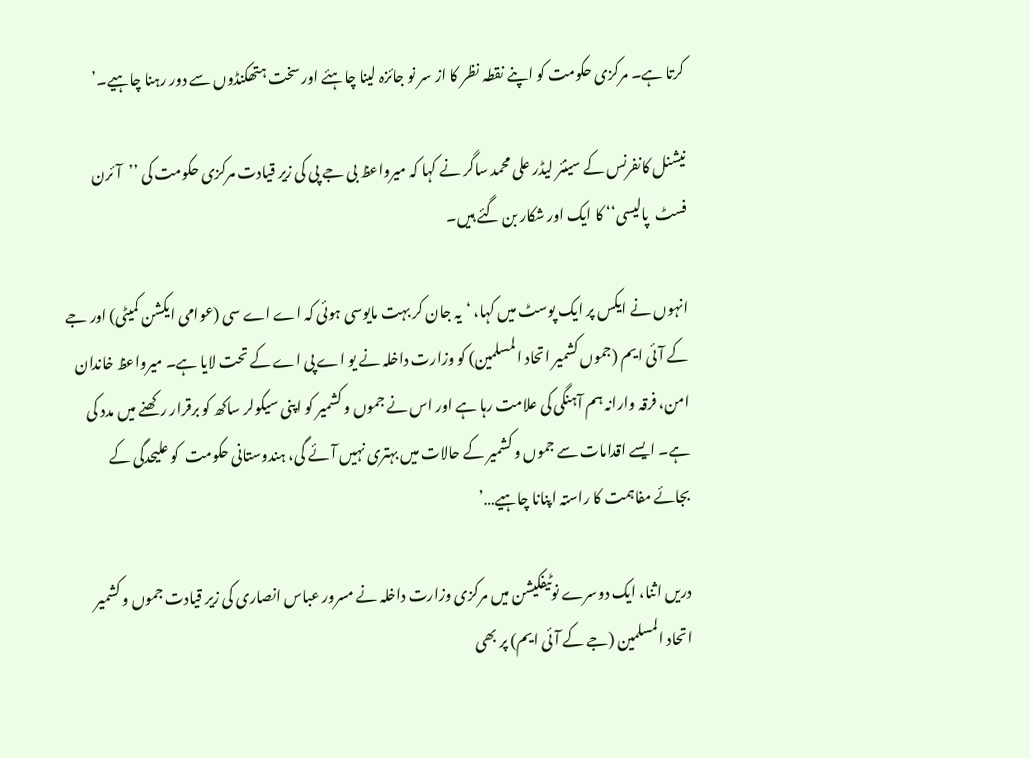کرتا ہے۔ مرکزی حکومت کو اپنے نقطہ نظر کا از سر نو جائزہ لینا چاہئے اور سخت ہتھکنڈوں سے دور رہنا چاہیے۔’

نیشنل کانفرنس کے سینئر لیڈر علی محمد ساگر نے کہا کہ میرواعظ بی جے پی کی زیر قیادت مرکزی حکومت کی ’’آئرن فسٹ  پالیسی‘‘ کا ایک اور شکار بن گئے ہیں۔

انہوں نے ایکس پر ایک پوسٹ میں کہا، ‘یہ جان کر بہت مایوسی ہوئی کہ اے اے سی (عوامی ایکشن کمیٹی) اور جے کے آئی ایم (جموں کشمیر اتحاد المسلمین) کو وزارت داخلہ نے یو اے پی اے کے تحت لایا ہے۔ میرواعظ خاندان امن، فرقہ وارانہ ہم آہنگی کی علامت رہا ہے اور اس نے جموں و کشمیر کو اپنی سیکولر ساکھ کو برقرار رکھنے میں مدد کی ہے۔ ایسے اقدامات سے جموں و کشمیر کے حالات میں بہتری نہیں آئے گی، ہندوستانی حکومت  کو علیحدگی کے بجائے مفاہمت کا راستہ اپنانا چاہیے…’

دریں اثنا، ایک دوسرے نوٹیفکیشن میں مرکزی وزارت داخلہ نے مسرور عباس انصاری کی زیر قیادت جموں و کشمیر اتحاد المسلمین (جے کے آئی ایم) پر بھی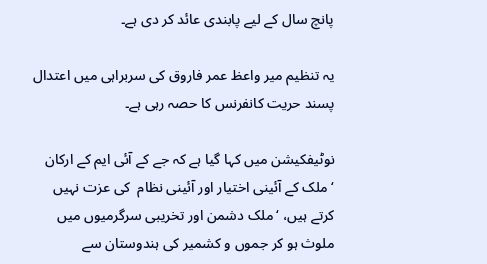پانچ سال کے لیے پابندی عائد کر دی ہے۔

یہ تنظیم میر واعظ عمر فاروق کی سربراہی میں اعتدال پسند حریت کانفرنس کا حصہ رہی ہے۔

نوٹیفکیشن میں کہا گیا ہے کہ جے کے آئی ایم کے ارکان ‘ملک کے آئینی اختیار اور آئینی نظام  کی عزت نہیں کرتے ہیں، ‘ملک دشمن اور تخریبی سرگرمیوں میں ملوث ہو کر جموں و کشمیر کی ہندوستان سے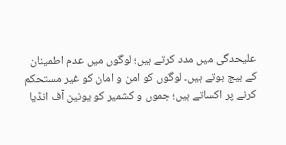علیحدگی میں مدد کرتے ہیں؛ لوگوں میں عدم اطمینان کے بیج بوتے ہیں۔ لوگوں کو امن و امان کو غیر مستحکم کرنے پر اکساتے ہیں؛ جموں و کشمیر کو یونین آف انڈیا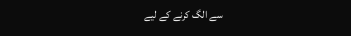سے الگ کرنے کے لیے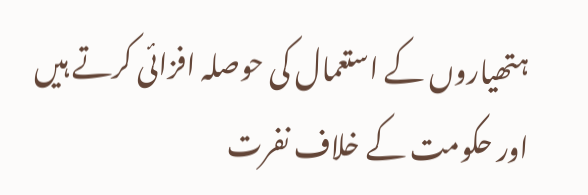ہتھیاروں کے استعمال کی حوصلہ افزائی کرتے ہیں  اور حکومت کے خلاف نفرت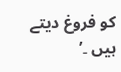کو فروغ دیتے ہیں ۔’